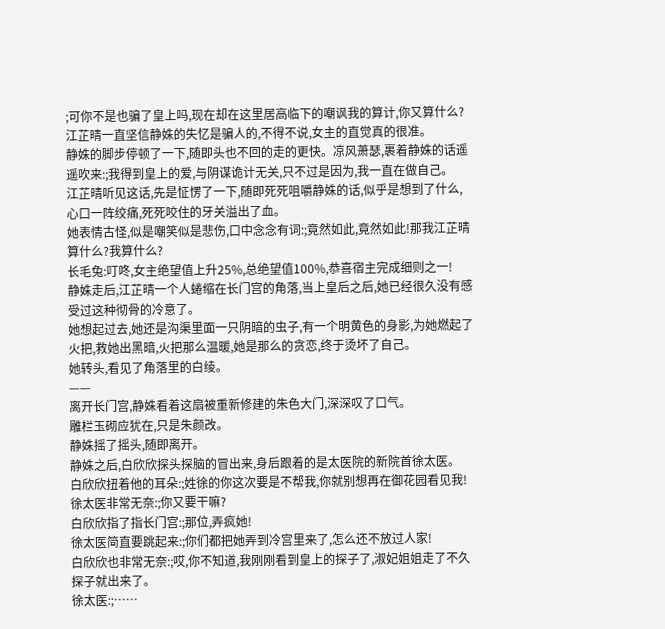;可你不是也骗了皇上吗,现在却在这里居高临下的嘲讽我的算计,你又算什么?
江芷晴一直坚信静姝的失忆是骗人的,不得不说,女主的直觉真的很准。
静姝的脚步停顿了一下,随即头也不回的走的更快。凉风萧瑟,裹着静姝的话遥遥吹来:;我得到皇上的爱,与阴谋诡计无关,只不过是因为,我一直在做自己。
江芷晴听见这话,先是怔愣了一下,随即死死咀嚼静姝的话,似乎是想到了什么,心口一阵绞痛,死死咬住的牙关溢出了血。
她表情古怪,似是嘲笑似是悲伤,口中念念有词:;竟然如此,竟然如此!那我江芷晴算什么?我算什么?
长毛兔:叮咚,女主绝望值上升25%,总绝望值100%,恭喜宿主完成细则之一!
静姝走后,江芷晴一个人蜷缩在长门宫的角落,当上皇后之后,她已经很久没有感受过这种彻骨的冷意了。
她想起过去,她还是沟渠里面一只阴暗的虫子,有一个明黄色的身影,为她燃起了火把,救她出黑暗,火把那么温暖,她是那么的贪恋,终于烫坏了自己。
她转头,看见了角落里的白绫。
——
离开长门宫,静姝看着这扇被重新修建的朱色大门,深深叹了口气。
雕栏玉砌应犹在,只是朱颜改。
静姝摇了摇头,随即离开。
静姝之后,白欣欣探头探脑的冒出来,身后跟着的是太医院的新院首徐太医。
白欣欣扭着他的耳朵:;姓徐的你这次要是不帮我,你就别想再在御花园看见我!
徐太医非常无奈:;你又要干嘛?
白欣欣指了指长门宫:;那位,弄疯她!
徐太医简直要跳起来:;你们都把她弄到冷宫里来了,怎么还不放过人家!
白欣欣也非常无奈:;哎,你不知道,我刚刚看到皇上的探子了,淑妃姐姐走了不久探子就出来了。
徐太医:;……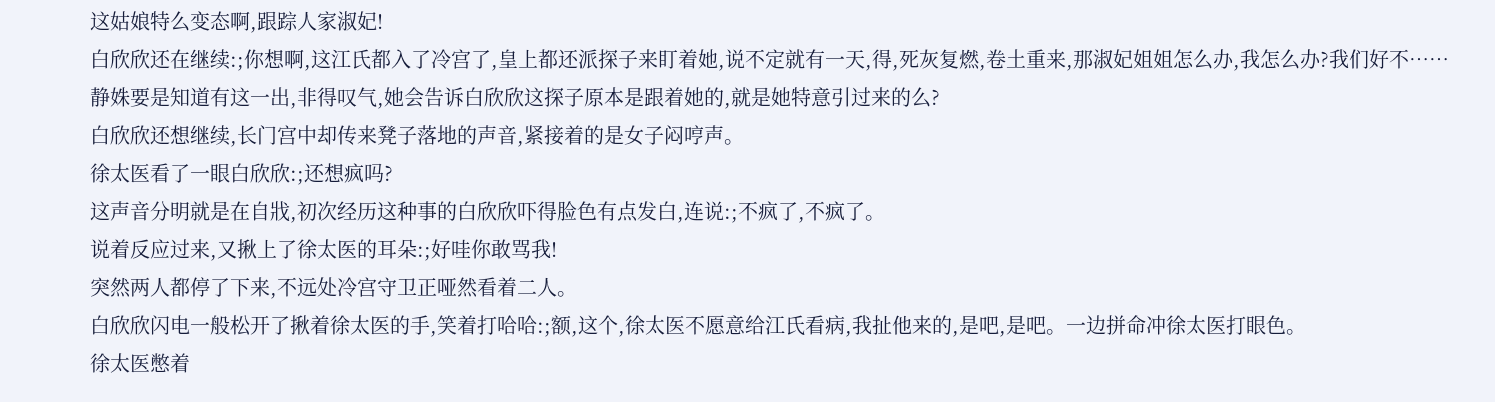这姑娘特么变态啊,跟踪人家淑妃!
白欣欣还在继续:;你想啊,这江氏都入了冷宫了,皇上都还派探子来盯着她,说不定就有一天,得,死灰复燃,卷土重来,那淑妃姐姐怎么办,我怎么办?我们好不……
静姝要是知道有这一出,非得叹气,她会告诉白欣欣这探子原本是跟着她的,就是她特意引过来的么?
白欣欣还想继续,长门宫中却传来凳子落地的声音,紧接着的是女子闷哼声。
徐太医看了一眼白欣欣:;还想疯吗?
这声音分明就是在自戕,初次经历这种事的白欣欣吓得脸色有点发白,连说:;不疯了,不疯了。
说着反应过来,又揪上了徐太医的耳朵:;好哇你敢骂我!
突然两人都停了下来,不远处冷宫守卫正哑然看着二人。
白欣欣闪电一般松开了揪着徐太医的手,笑着打哈哈:;额,这个,徐太医不愿意给江氏看病,我扯他来的,是吧,是吧。一边拼命冲徐太医打眼色。
徐太医憋着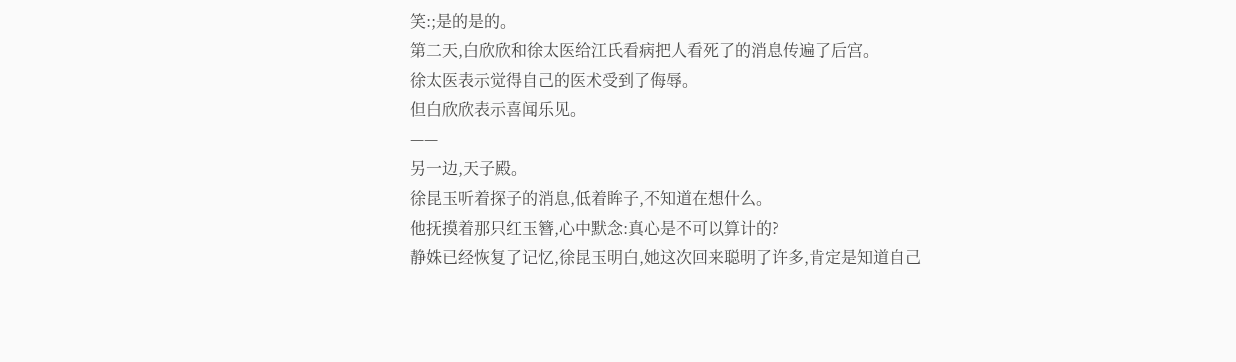笑:;是的是的。
第二天,白欣欣和徐太医给江氏看病把人看死了的消息传遍了后宫。
徐太医表示觉得自己的医术受到了侮辱。
但白欣欣表示喜闻乐见。
——
另一边,天子殿。
徐昆玉听着探子的消息,低着眸子,不知道在想什么。
他抚摸着那只红玉簪,心中默念:真心是不可以算计的?
静姝已经恢复了记忆,徐昆玉明白,她这次回来聪明了许多,肯定是知道自己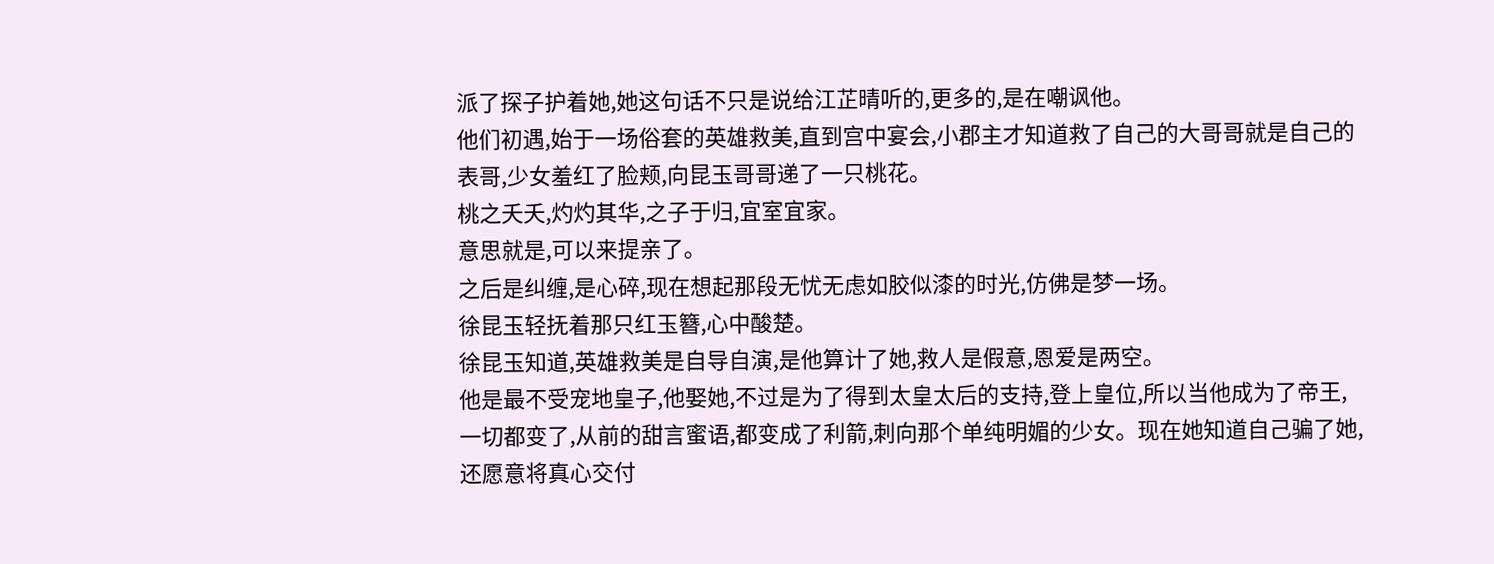派了探子护着她,她这句话不只是说给江芷晴听的,更多的,是在嘲讽他。
他们初遇,始于一场俗套的英雄救美,直到宫中宴会,小郡主才知道救了自己的大哥哥就是自己的表哥,少女羞红了脸颊,向昆玉哥哥递了一只桃花。
桃之夭夭,灼灼其华,之子于归,宜室宜家。
意思就是,可以来提亲了。
之后是纠缠,是心碎,现在想起那段无忧无虑如胶似漆的时光,仿佛是梦一场。
徐昆玉轻抚着那只红玉簪,心中酸楚。
徐昆玉知道,英雄救美是自导自演,是他算计了她,救人是假意,恩爱是两空。
他是最不受宠地皇子,他娶她,不过是为了得到太皇太后的支持,登上皇位,所以当他成为了帝王,一切都变了,从前的甜言蜜语,都变成了利箭,刺向那个单纯明媚的少女。现在她知道自己骗了她,还愿意将真心交付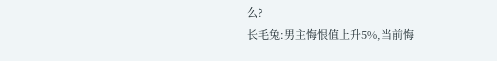么?
长毛兔:男主悔恨值上升5%,当前悔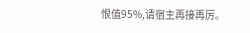恨值95%,请宿主再接再厉。